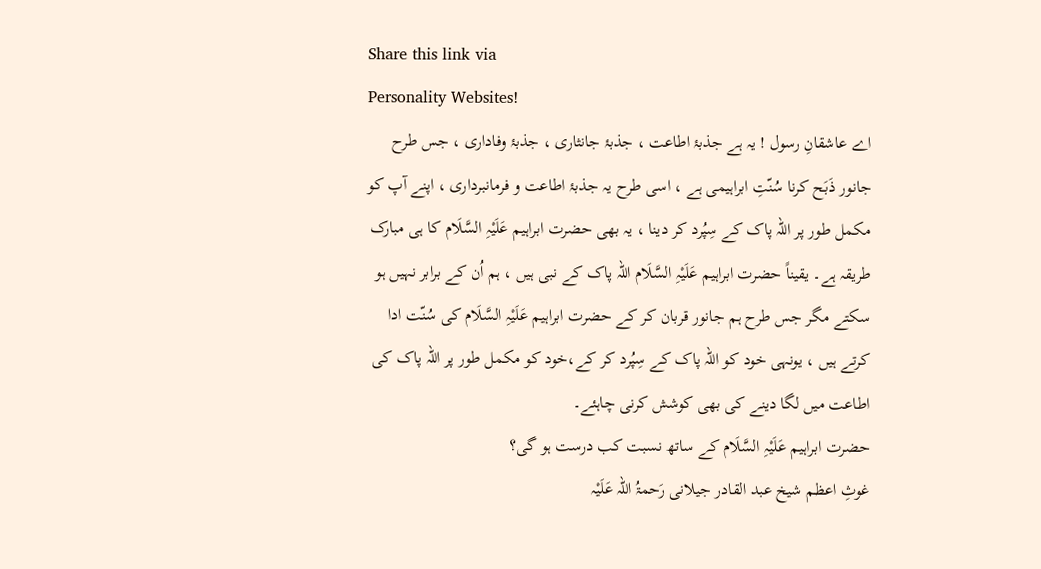Share this link via
Personality Websites!
اے عاشقانِ رسول ! یہ ہے جذبۂ اطاعت ، جذبۂ جانثاری ، جذبۂ وفاداری ، جس طرح جانور ذَبَح کرنا سُنّتِ ابراہیمی ہے ، اسی طرح یہ جذبۂ اطاعت و فرمانبرداری ، اپنے آپ کو مکمل طور پر اللہ پاک کے سِپُرد کر دینا ، یہ بھی حضرت ابراہیم عَلَیْہِ السَّلَام کا ہی مبارک طریقہ ہے۔ یقیناً حضرت ابراہیم عَلَیْہِ السَّلَام اللہ پاک کے نبی ہیں ، ہم اُن کے برابر نہیں ہو سکتے مگر جس طرح ہم جانور قربان کر کے حضرت ابراہیم عَلَیْہِ السَّلَام کی سُنّت ادا کرتے ہیں ، یونہی خود کو اللہ پاک کے سِپُرد کر کے،خود کو مکمل طور پر اللہ پاک کی اطاعت میں لگا دینے کی بھی کوشش کرنی چاہئے۔
حضرت ابراہیم عَلَیْہِ السَّلَام کے ساتھ نسبت کب درست ہو گی؟
غوثِ اعظم شیخ عبد القادر جیلانی رَحمۃُ اللہ عَلَیْہ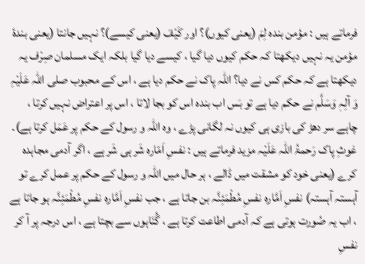فرماتے ہیں : مؤمن بندہ لِمَ (یعنی کیوں)؟ اور کَیْفَ (یعنی کیسے)؟ نہیں جانتا (یعنی بندۂ مؤمن یہ نہیں دیکھتا کہ حکم کیوں دیا گیا ، کیسے دیا گیا بلکہ ایک مسلمان صِرْف یہ دیکھتا ہے کہ حکم کس نے دیا؟ اللہ پاک نے حکم دیا ہے ، اس کے محبوب صلی اللہ عَلَیْہِ وَ آلِہٖ وَسَلَّم نے حکم دیا ہے تو بَس اب بندہ اس کو بجا لاتا ، اس پر اعتراض نہیں کرتا ، چاہے سر دھڑ کی بازی ہی کیوں نہ لگانی پڑے ، وہ اللہ و رسول کے حکم پر عَمَل کرتا ہے)۔
غوثِ پاک رَحمۃُ اللہ عَلَیْہ مزید فرماتے ہیں : نفسِ اَمّارہ شَر ہی شَر ہے ، اگر آدمی مجاہدہ کرے (یعنی خود کو مشقت میں ڈالے ، ہر حال میں اللہ و رسول کے حکم پر عمل کرے تو آہستہ آہستہ) نفسِ اَمَّارہ نفسِ مُطْمَئِنَّہ بن جاتا ہے ، جب نفسِ اَمَّارہ نفسِ مُطْمَئِنَّہ ہو جاتا ہے ، اب یہ صُورت ہوتی ہے کہ آدمی اطاعت کرتا ہے ، گُنَاہوں سے بچتا ہے ، اس درجہ پر آ کر نفسِ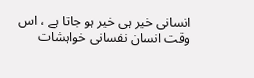انسانی خیر ہی خیر ہو جاتا ہے ، اس وقت انسان نفسانی خواہشات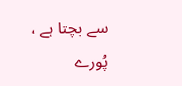سے بچتا ہے ، پُورے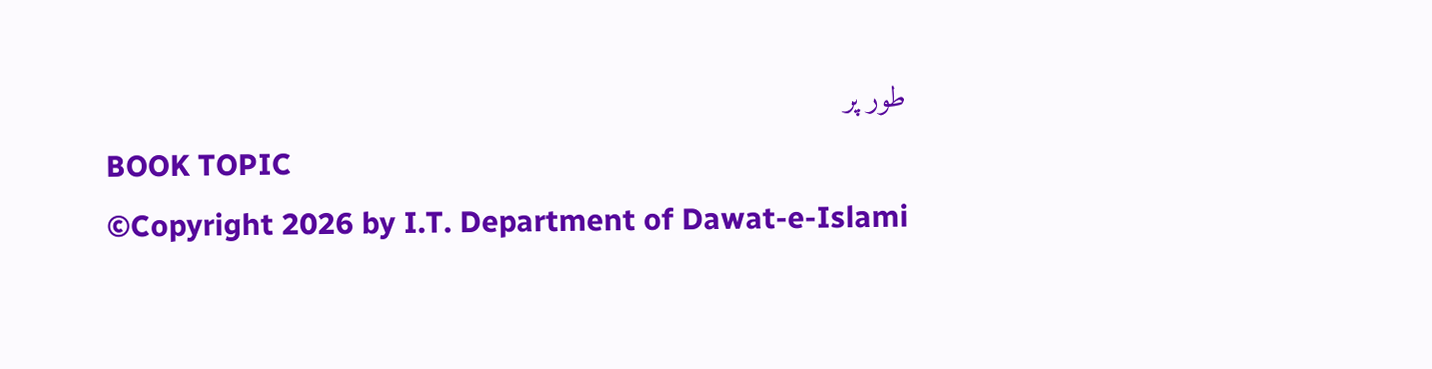طور پر
BOOK TOPIC
©Copyright 2026 by I.T. Department of Dawat-e-Islami